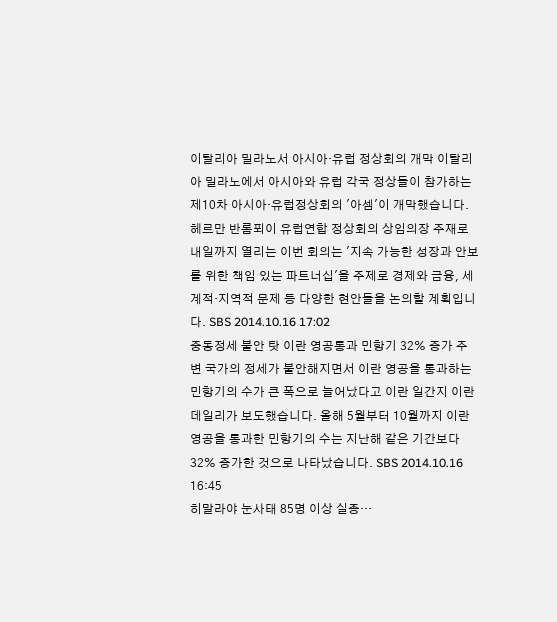이탈리아 밀라노서 아시아·유럽 정상회의 개막 이탈리아 밀라노에서 아시아와 유럽 각국 정상들이 참가하는 제10차 아시아·유럽정상회의 '아셈'이 개막했습니다. 헤르만 반롬푀이 유럽연합 정상회의 상임의장 주재로 내일까지 열리는 이번 회의는 '지속 가능한 성장과 안보를 위한 책임 있는 파트너십'을 주제로 경제와 금융, 세계적·지역적 문제 등 다양한 현안들을 논의할 계획입니다. SBS 2014.10.16 17:02
중동정세 불안 탓 이란 영공통과 민항기 32% 증가 주변 국가의 정세가 불안해지면서 이란 영공을 통과하는 민항기의 수가 큰 폭으로 늘어났다고 이란 일간지 이란데일리가 보도했습니다. 올해 5월부터 10월까지 이란 영공을 통과한 민항기의 수는 지난해 같은 기간보다 32% 증가한 것으로 나타났습니다. SBS 2014.10.16 16:45
히말라야 눈사태 85명 이상 실종…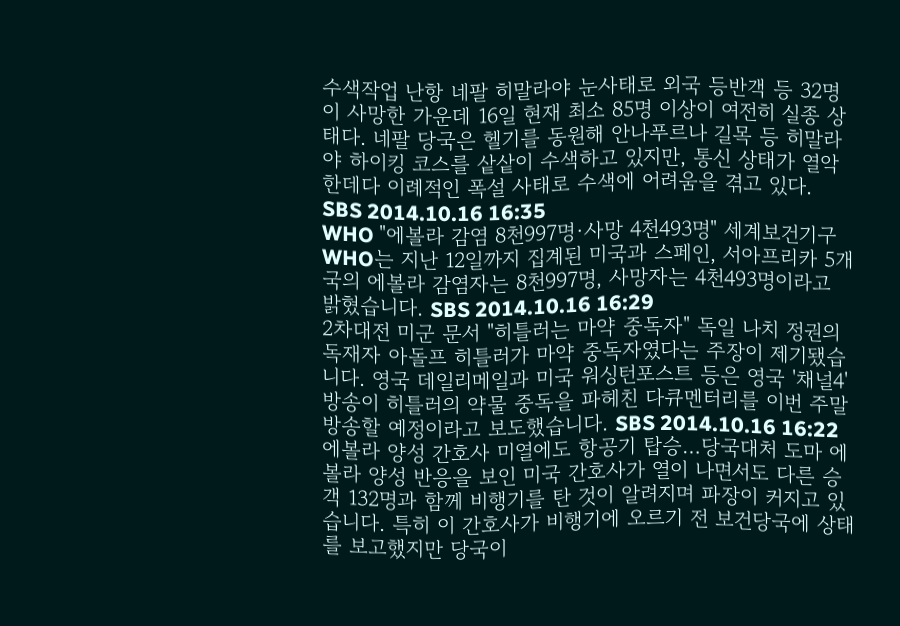수색작업 난항 네팔 히말라야 눈사태로 외국 등반객 등 32명이 사망한 가운데 16일 현재 최소 85명 이상이 여전히 실종 상태다. 네팔 당국은 헬기를 동원해 안나푸르나 길목 등 히말라야 하이킹 코스를 샅샅이 수색하고 있지만, 통신 상태가 열악한데다 이례적인 폭설 사태로 수색에 어려움을 겪고 있다. SBS 2014.10.16 16:35
WHO "에볼라 감염 8천997명·사망 4천493명" 세계보건기구 WHO는 지난 12일까지 집계된 미국과 스페인, 서아프리카 5개국의 에볼라 감염자는 8천997명, 사망자는 4천493명이라고 밝혔습니다. SBS 2014.10.16 16:29
2차대전 미군 문서 "히틀러는 마약 중독자" 독일 나치 정권의 독재자 아돌프 히틀러가 마약 중독자였다는 주장이 제기됐습니다. 영국 데일리메일과 미국 워싱턴포스트 등은 영국 '채널4' 방송이 히틀러의 약물 중독을 파헤친 다큐멘터리를 이번 주말 방송할 예정이라고 보도했습니다. SBS 2014.10.16 16:22
에볼라 양성 간호사 미열에도 항공기 탑승…당국대처 도마 에볼라 양성 반응을 보인 미국 간호사가 열이 나면서도 다른 승객 132명과 함께 비행기를 탄 것이 알려지며 파장이 커지고 있습니다. 특히 이 간호사가 비행기에 오르기 전 보건당국에 상태를 보고했지만 당국이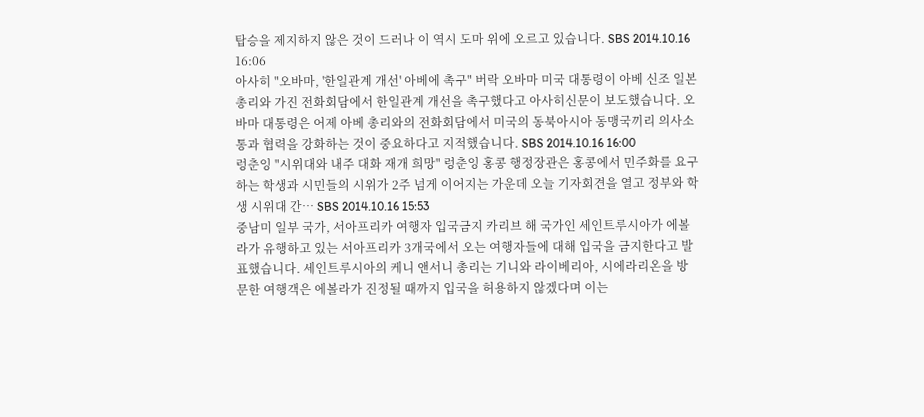탑승을 제지하지 않은 것이 드러나 이 역시 도마 위에 오르고 있습니다. SBS 2014.10.16 16:06
아사히 "오바마, '한일관계 개선' 아베에 촉구" 버락 오바마 미국 대통령이 아베 신조 일본 총리와 가진 전화회담에서 한일관계 개선을 촉구했다고 아사히신문이 보도했습니다. 오바마 대통령은 어제 아베 총리와의 전화회담에서 미국의 동북아시아 동맹국끼리 의사소통과 협력을 강화하는 것이 중요하다고 지적했습니다. SBS 2014.10.16 16:00
렁춘잉 "시위대와 내주 대화 재개 희망" 렁춘잉 홍콩 행정장관은 홍콩에서 민주화를 요구하는 학생과 시민들의 시위가 2주 넘게 이어지는 가운데 오늘 기자회견을 열고 정부와 학생 시위대 간… SBS 2014.10.16 15:53
중남미 일부 국가, 서아프리카 여행자 입국금지 카리브 해 국가인 세인트루시아가 에볼라가 유행하고 있는 서아프리카 3개국에서 오는 여행자들에 대해 입국을 금지한다고 발표했습니다. 세인트루시아의 케니 앤서니 총리는 기니와 라이베리아, 시에라리온을 방문한 여행객은 에볼라가 진정될 때까지 입국을 허용하지 않겠다며 이는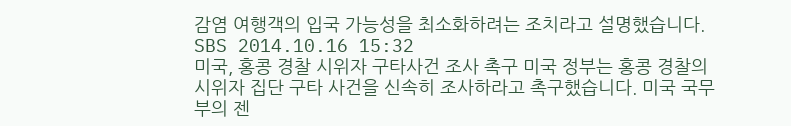감염 여행객의 입국 가능성을 최소화하려는 조치라고 설명했습니다. SBS 2014.10.16 15:32
미국, 홍콩 경찰 시위자 구타사건 조사 촉구 미국 정부는 홍콩 경찰의 시위자 집단 구타 사건을 신속히 조사하라고 촉구했습니다. 미국 국무부의 젠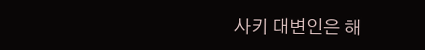사키 대변인은 해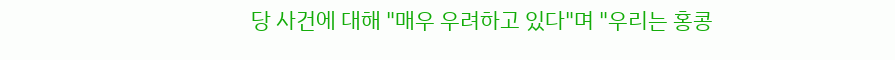당 사건에 대해 "매우 우려하고 있다"며 "우리는 홍콩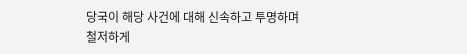당국이 해당 사건에 대해 신속하고 투명하며 철저하게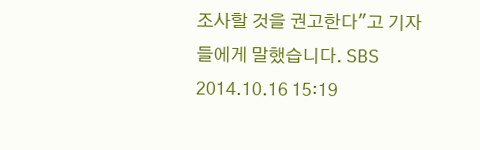조사할 것을 권고한다"고 기자들에게 말했습니다. SBS 2014.10.16 15:19